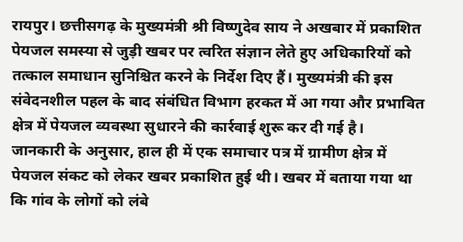रायपुर। छत्तीसगढ़ के मुख्यमंत्री श्री विष्णुदेव साय ने अखबार में प्रकाशित पेयजल समस्या से जुड़ी खबर पर त्वरित संज्ञान लेते हुए अधिकारियों को तत्काल समाधान सुनिश्चित करने के निर्देश दिए हैं। मुख्यमंत्री की इस संवेदनशील पहल के बाद संबंधित विभाग हरकत में आ गया और प्रभावित क्षेत्र में पेयजल व्यवस्था सुधारने की कार्रवाई शुरू कर दी गई है।
जानकारी के अनुसार, हाल ही में एक समाचार पत्र में ग्रामीण क्षेत्र में पेयजल संकट को लेकर खबर प्रकाशित हुई थी। खबर में बताया गया था कि गांव के लोगों को लंबे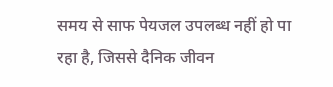समय से साफ पेयजल उपलब्ध नहीं हो पा रहा है, जिससे दैनिक जीवन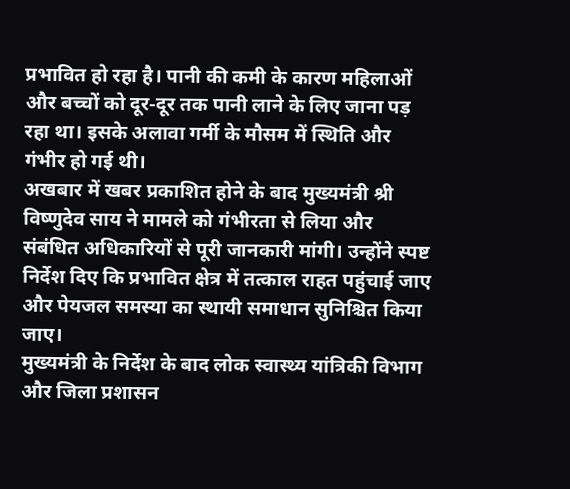प्रभावित हो रहा है। पानी की कमी के कारण महिलाओं और बच्चों को दूर-दूर तक पानी लाने के लिए जाना पड़ रहा था। इसके अलावा गर्मी के मौसम में स्थिति और गंभीर हो गई थी।
अखबार में खबर प्रकाशित होने के बाद मुख्यमंत्री श्री विष्णुदेव साय ने मामले को गंभीरता से लिया और संबंधित अधिकारियों से पूरी जानकारी मांगी। उन्होंने स्पष्ट निर्देश दिए कि प्रभावित क्षेत्र में तत्काल राहत पहुंचाई जाए और पेयजल समस्या का स्थायी समाधान सुनिश्चित किया जाए।
मुख्यमंत्री के निर्देश के बाद लोक स्वास्थ्य यांत्रिकी विभाग और जिला प्रशासन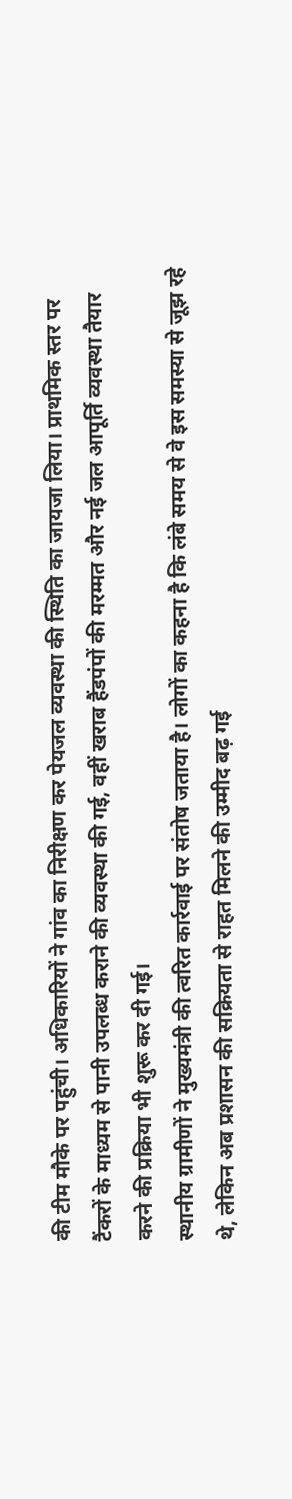की टीम मौके पर पहुंची। अधिकारियों ने गांव का निरीक्षण कर पेयजल व्यवस्था की स्थिति का जायजा लिया। प्राथमिक स्तर पर टैंकरों के माध्यम से पानी उपलब्ध कराने की व्यवस्था की गई, वहीं खराब हैंडपंपों की मरम्मत और नई जल आपूर्ति व्यवस्था तैयार करने की प्रक्रिया भी शुरू कर दी गई।
स्थानीय ग्रामीणों ने मुख्यमंत्री की त्वरित कार्रवाई पर संतोष जताया है। लोगों का कहना है कि लंबे समय से वे इस समस्या से जूझ रहे थे, लेकिन अब प्रशासन की सक्रियता से राहत मिलने की उम्मीद बढ़ गई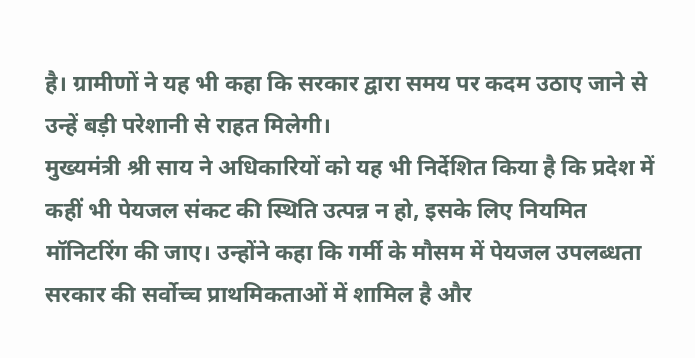है। ग्रामीणों ने यह भी कहा कि सरकार द्वारा समय पर कदम उठाए जाने से उन्हें बड़ी परेशानी से राहत मिलेगी।
मुख्यमंत्री श्री साय ने अधिकारियों को यह भी निर्देशित किया है कि प्रदेश में कहीं भी पेयजल संकट की स्थिति उत्पन्न न हो, इसके लिए नियमित मॉनिटरिंग की जाए। उन्होंने कहा कि गर्मी के मौसम में पेयजल उपलब्धता सरकार की सर्वोच्च प्राथमिकताओं में शामिल है और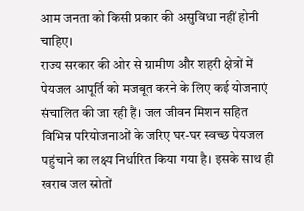आम जनता को किसी प्रकार की असुविधा नहीं होनी चाहिए।
राज्य सरकार की ओर से ग्रामीण और शहरी क्षेत्रों में पेयजल आपूर्ति को मजबूत करने के लिए कई योजनाएं संचालित की जा रही हैं। जल जीवन मिशन सहित विभिन्न परियोजनाओं के जरिए घर-घर स्वच्छ पेयजल पहुंचाने का लक्ष्य निर्धारित किया गया है। इसके साथ ही खराब जल स्रोतों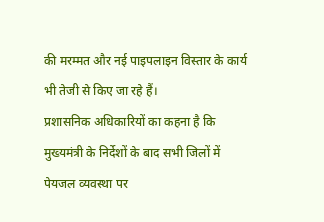की मरम्मत और नई पाइपलाइन विस्तार के कार्य भी तेजी से किए जा रहे हैं।
प्रशासनिक अधिकारियों का कहना है कि मुख्यमंत्री के निर्देशों के बाद सभी जिलों में पेयजल व्यवस्था पर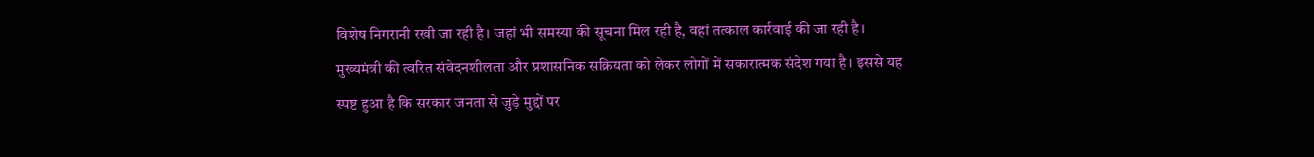विशेष निगरानी रखी जा रही है। जहां भी समस्या की सूचना मिल रही है, वहां तत्काल कार्रवाई की जा रही है।
मुख्यमंत्री की त्वरित संवेदनशीलता और प्रशासनिक सक्रियता को लेकर लोगों में सकारात्मक संदेश गया है। इससे यह स्पष्ट हुआ है कि सरकार जनता से जुड़े मुद्दों पर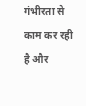गंभीरता से काम कर रही है और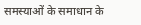समस्याओं के समाधान के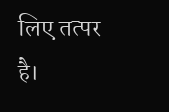लिए तत्पर है।